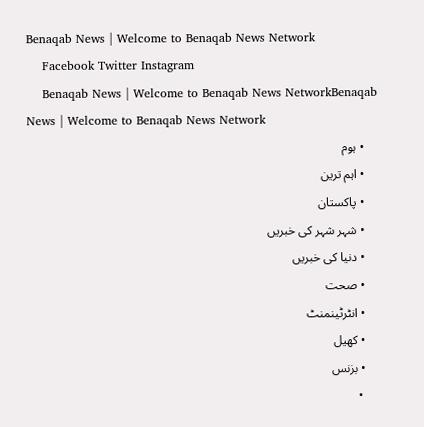Benaqab News | Welcome to Benaqab News Network
    Facebook Twitter Instagram
    Benaqab News | Welcome to Benaqab News NetworkBenaqab News | Welcome to Benaqab News Network
    • ہوم
    • اہم ترین
    • پاکستان
    • شہر شہر کی خبریں
    • دنیا کی خبریں
    • صحت
    • انٹرٹینمنٹ
    • کھیل
    • بزنس
    •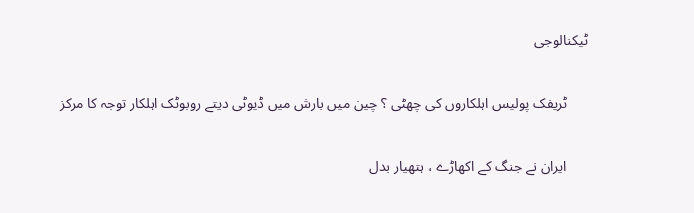ٹیکنالوجی

      ٹریفک پولیس اہلکاروں کی چھٹی ؟ چین میں بارش میں ڈیوٹی دیتے روبوٹک اہلکار توجہ کا مرکز

      ایران نے جنگ کے اکھاڑے ، ہتھیار بدل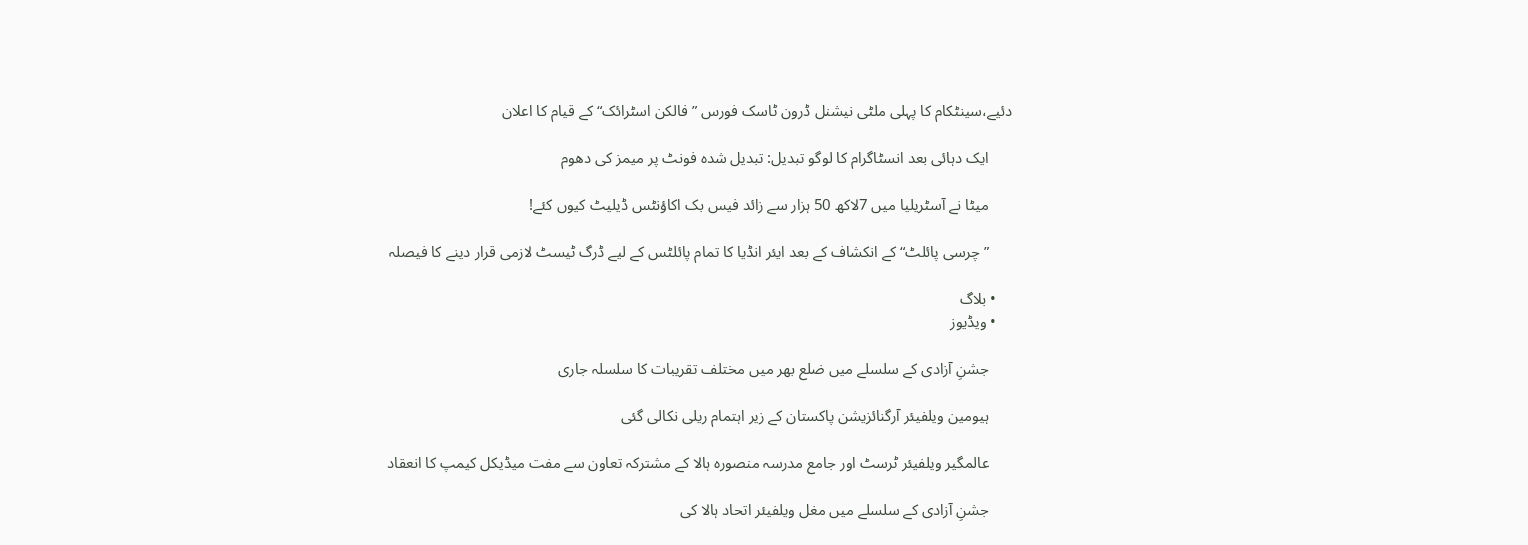دئیے،سینٹکام کا پہلی ملٹی نیشنل ڈرون ٹاسک فورس ”فالکن اسٹرائک“ کے قیام کا اعلان

      ایک دہائی بعد انسٹاگرام کا لوگو تبدیل: تبدیل شدہ فونٹ پر میمز کی دھوم

      میٹا نے آسٹریلیا میں 7لاکھ 50 ہزار سے زائد فیس بک اکاؤنٹس ڈیلیٹ کیوں کئے!

      ” چرسی پائلٹ“ کے انکشاف کے بعد ایئر انڈیا کا تمام پائلٹس کے لیے ڈرگ ٹیسٹ لازمی قرار دینے کا فیصلہ

    • بلاگ
    • ویڈیوز

      جشنِ آزادی کے سلسلے میں ضلع بھر میں مختلف تقریبات کا سلسلہ جاری

      ہیومین ویلفیئر آرگنائزیشن پاکستان کے زیر اہتمام ریلی نکالی گئی

      عالمگیر ویلفیئر ٹرسٹ اور جامع مدرسہ منصورہ ہالا کے مشترکہ تعاون سے مفت میڈیکل کیمپ کا انعقاد

      جشنِ آزادی کے سلسلے میں مغل ویلفیئر اتحاد ہالا کی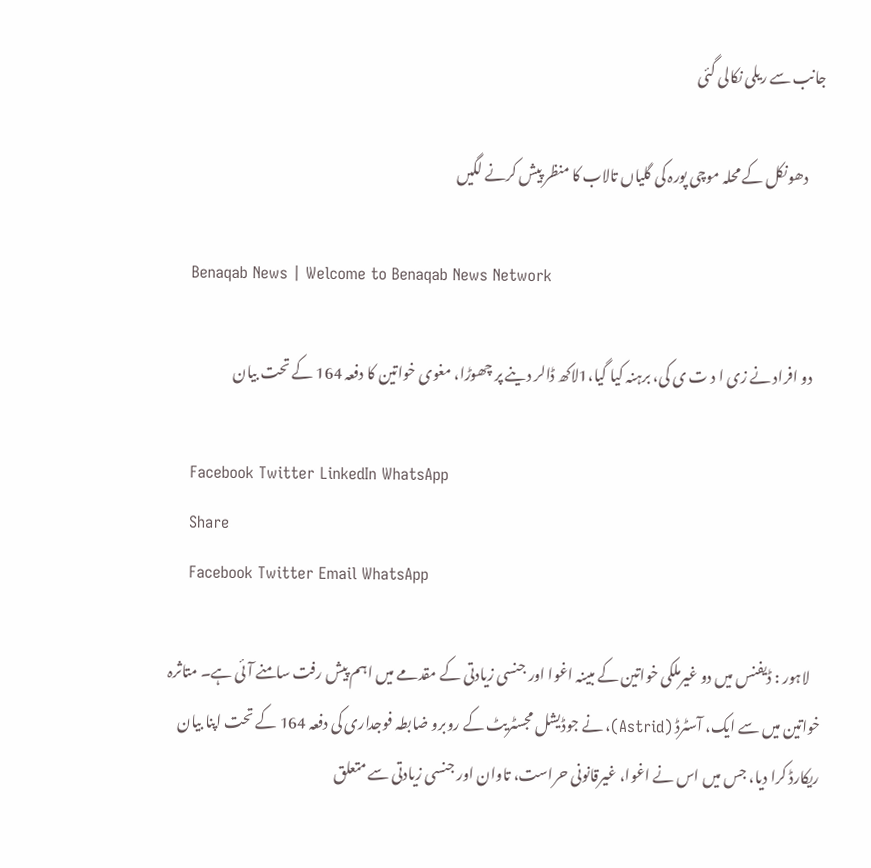جانب سے ریلی نکالی گئی

      دھونکل کے محلہ موچی پورہ کی گلیاں تالاب کا منظر پیش کرنے لگیں

    Benaqab News | Welcome to Benaqab News Network

    دو افراد نے زی ا د ت ی کی، برہنہ کیا گیا،1لاکھ ڈالر دینے پر چھوڑا، مغوی خواتین کا دفعہ 164 کے تحت بیان

    Facebook Twitter LinkedIn WhatsApp
    Share
    Facebook Twitter Email WhatsApp

    لاہور : ڈیفنس میں دو غیرملکی خواتین کے مبینہ اغوا اور جنسی زیادتی کے مقدمے میں اہم پیش رفت سامنے آئی ہے۔ متاثرہ خواتین میں سے ایک، آسٹرڈ (Astrid)، نے جوڈیشل مجسٹریٹ کے روبرو ضابطہ فوجداری کی دفعہ 164 کے تحت اپنا بیان ریکارڈ کرا دیا، جس میں اس نے اغوا، غیرقانونی حراست، تاوان اور جنسی زیادتی سے متعلق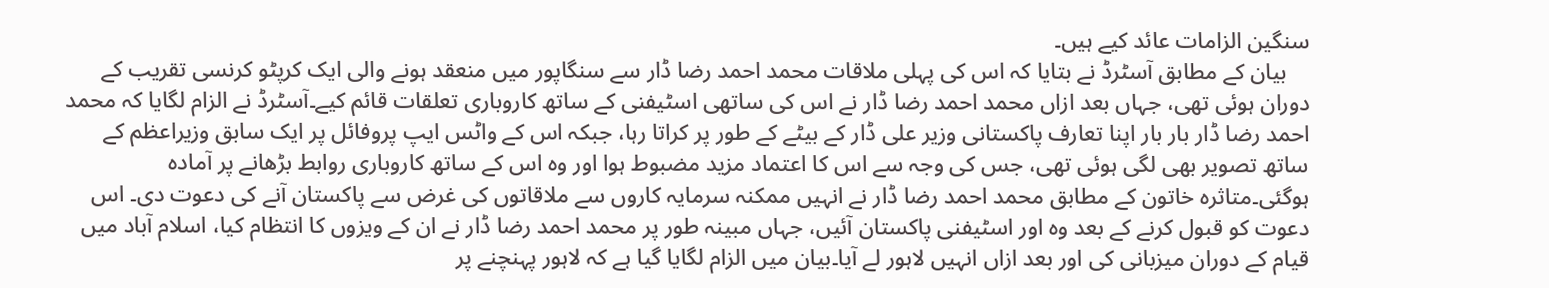سنگین الزامات عائد کیے ہیں۔
    بیان کے مطابق آسٹرڈ نے بتایا کہ اس کی پہلی ملاقات محمد احمد رضا ڈار سے سنگاپور میں منعقد ہونے والی ایک کرپٹو کرنسی تقریب کے دوران ہوئی تھی، جہاں بعد ازاں محمد احمد رضا ڈار نے اس کی ساتھی اسٹیفنی کے ساتھ کاروباری تعلقات قائم کیے۔آسٹرڈ نے الزام لگایا کہ محمد احمد رضا ڈار بار بار اپنا تعارف پاکستانی وزیر علی ڈار کے بیٹے کے طور پر کراتا رہا، جبکہ اس کے واٹس ایپ پروفائل پر ایک سابق وزیراعظم کے ساتھ تصویر بھی لگی ہوئی تھی، جس کی وجہ سے اس کا اعتماد مزید مضبوط ہوا اور وہ اس کے ساتھ کاروباری روابط بڑھانے پر آمادہ ہوگئی۔متاثرہ خاتون کے مطابق محمد احمد رضا ڈار نے انہیں ممکنہ سرمایہ کاروں سے ملاقاتوں کی غرض سے پاکستان آنے کی دعوت دی۔ اس دعوت کو قبول کرنے کے بعد وہ اور اسٹیفنی پاکستان آئیں، جہاں مبینہ طور پر محمد احمد رضا ڈار نے ان کے ویزوں کا انتظام کیا، اسلام آباد میں قیام کے دوران میزبانی کی اور بعد ازاں انہیں لاہور لے آیا۔بیان میں الزام لگایا گیا ہے کہ لاہور پہنچنے پر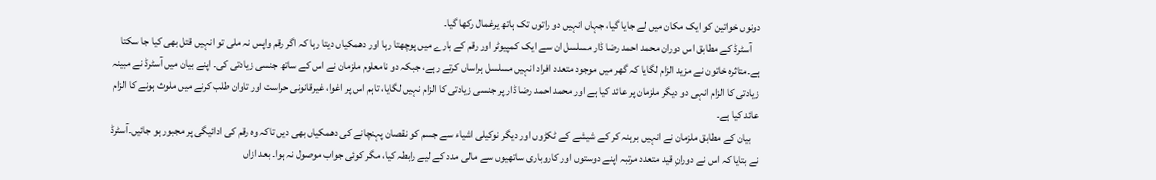دونوں خواتین کو ایک مکان میں لے جایا گیا، جہاں انہیں دو راتوں تک ہاتھ یرغمال رکھا گیا۔
    آسٹرڈ کے مطابق اس دوران محمد احمد رضا ڈار مسلسل ان سے ایک کمپیوٹر اور رقم کے بارے میں پوچھتا رہا اور دھمکیاں دیتا رہا کہ اگر رقم واپس نہ ملی تو انہیں قتل بھی کیا جا سکتا ہے۔متاثرہ خاتون نے مزید الزام لگایا کہ گھر میں موجود متعدد افراد انہیں مسلسل ہراساں کرتے رہے، جبکہ دو نامعلوم ملزمان نے اس کے ساتھ جنسی زیادتی کی۔ اپنے بیان میں آسٹرڈ نے مبینہ زیادتی کا الزام انہی دو دیگر ملزمان پر عائد کیا ہے اور محمد احمد رضا ڈار پر جنسی زیادتی کا الزام نہیں لگایا، تاہم اس پر اغوا، غیرقانونی حراست اور تاوان طلب کرنے میں ملوث ہونے کا الزام عائد کیا ہے۔
    بیان کے مطابق ملزمان نے انہیں برہنہ کر کے شیشے کے ٹکڑوں اور دیگر نوکیلی اشیاء سے جسم کو نقصان پہنچانے کی دھمکیاں بھی دیں تاکہ وہ رقم کی ادائیگی پر مجبور ہو جائیں۔آسٹرڈ نے بتایا کہ اس نے دورانِ قید متعدد مرتبہ اپنے دوستوں اور کاروباری ساتھیوں سے مالی مدد کے لیے رابطہ کیا، مگر کوئی جواب موصول نہ ہوا۔ بعد ازاں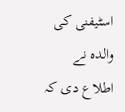اسٹیفنی کی والدہ نے اطلاع دی کہ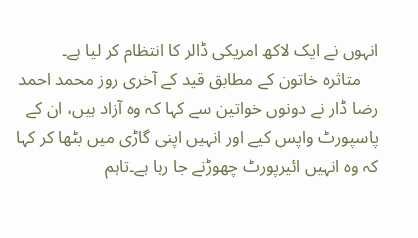انہوں نے ایک لاکھ امریکی ڈالر کا انتظام کر لیا ہے۔
    متاثرہ خاتون کے مطابق قید کے آخری روز محمد احمد رضا ڈار نے دونوں خواتین سے کہا کہ وہ آزاد ہیں، ان کے پاسپورٹ واپس کیے اور انہیں اپنی گاڑی میں بٹھا کر کہا کہ وہ انہیں ائیرپورٹ چھوڑنے جا رہا ہے۔تاہم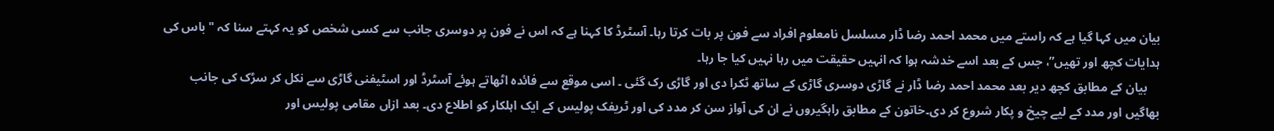بیان میں کہا گیا ہے کہ راستے میں محمد احمد رضا ڈار مسلسل نامعلوم افراد سے فون پر بات کرتا رہا۔ آسٹرڈ کا کہنا ہے کہ اس نے فون پر دوسری جانب سے کسی شخص کو یہ کہتے سنا کہ "باس کی ہدایات کچھ اور تھیں”، جس کے بعد اسے خدشہ ہوا کہ انہیں حقیقت میں رہا نہیں کیا جا رہا۔
    بیان کے مطابق کچھ دیر بعد محمد احمد رضا ڈار نے گاڑی دوسری گاڑی کے ساتھ ٹکرا دی اور گاڑی رک گئی ۔ اسی موقع سے فائدہ اٹھاتے ہوئے آسٹرڈ اور اسٹیفنی گاڑی سے نکل کر سڑک کی جانب بھاگیں اور مدد کے لیے چیخ و پکار شروع کر دی۔خاتون کے مطابق راہگیروں نے ان کی آواز سن کر مدد کی اور ٹریفک پولیس کے ایک اہلکار کو اطلاع دی۔ بعد ازاں مقامی پولیس اور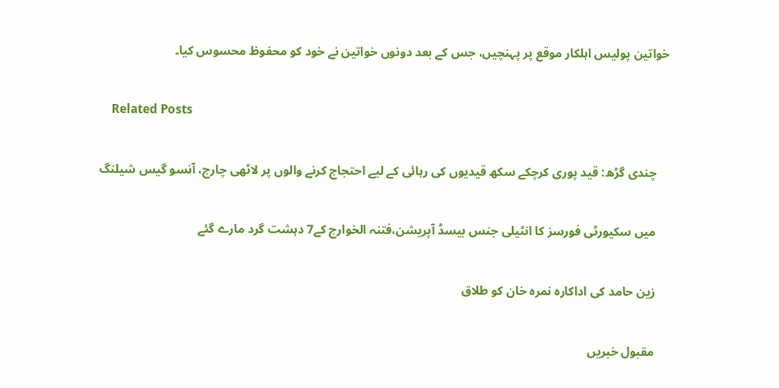خواتین پولیس اہلکار موقع پر پہنچیں، جس کے بعد دونوں خواتین نے خود کو محفوظ محسوس کیا۔

    Related Posts

    چندی گڑھ: قید پوری کرچکے سکھ قیدیوں کی رہائی کے لیے احتجاج کرنے والوں پر لاٹھی چارج، آنسو گیس شیلنگ

    میں سکیورٹی فورسز کا انٹیلی جنس بیسڈ آپریشن،فتنہ الخوارج کے7 دہشت گرد مارے گئے

    زین حامد کی اداکارہ نمرہ خان کو طلاق

    مقبول خبریں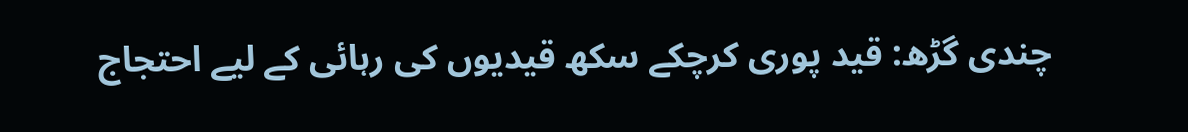چندی گڑھ: قید پوری کرچکے سکھ قیدیوں کی رہائی کے لیے احتجاج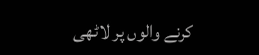کرنے والوں پر لاٹھی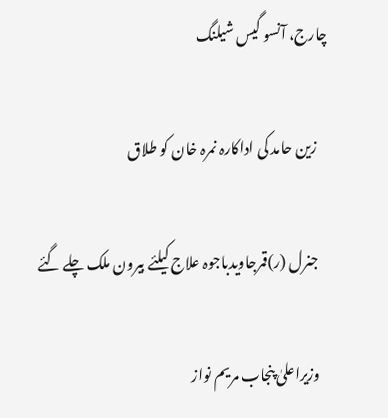چارج، آنسو گیس شیلنگ

    زین حامد کی اداکارہ نمرہ خان کو طلاق

    جنرل (ر)قمرجاویدباجوہ علاج کیلئے بیرون ملک چلے گئے

    وزیراعلیٰ پنجاب مریم نواز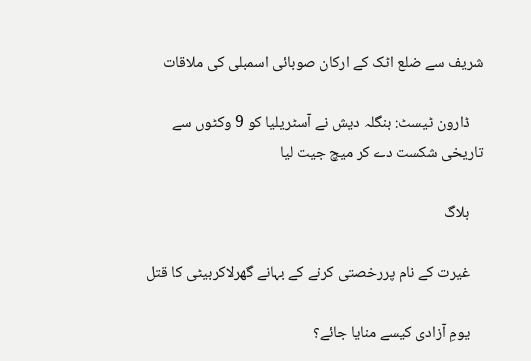شریف سے ضلع اٹک کے ارکان صوبائی اسمبلی کی ملاقات

    ڈارون ٹیسٹ: بنگلہ دیش نے آسٹریلیا کو 9 وکٹوں سے تاریخی شکست دے کر میچ جیت لیا

    بلاگ

    غیرت کے نام پررخصتی کرنے کے بہانے گھرلاکربیٹی کا قتل

    یومِ آزادی کیسے منایا جائے؟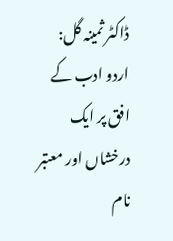ڈاکٹر ثمینہ گل: اردو ادب کے افق پر ایک درخشاں اور معتبر نام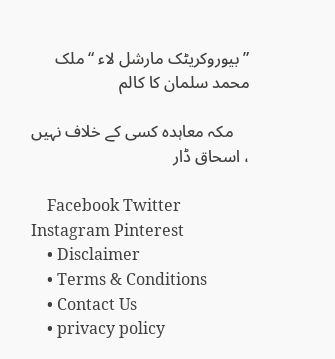”بیوروکریٹک مارشل لاء “ ملک محمد سلمان کا کالم

    مکہ معاہدہ کسی کے خلاف نہیں ، اسحاق ڈار

    Facebook Twitter Instagram Pinterest
    • Disclaimer
    • Terms & Conditions
    • Contact Us
    • privacy policy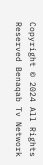Copyright © 2024 All Rights Reserved Benaqab Tv Network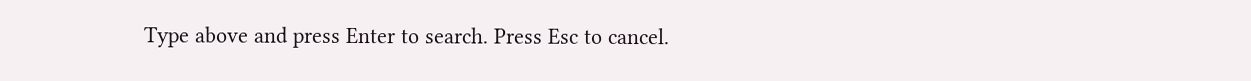Type above and press Enter to search. Press Esc to cancel.